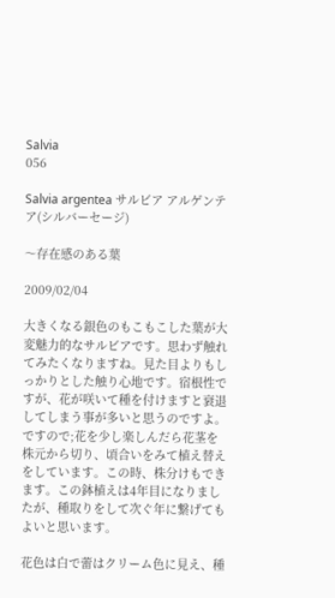Salvia
056

Salvia argentea サルビア アルゲンテア(シルバーセージ)

〜存在感のある葉

2009/02/04

大きくなる銀色のもこもこした葉が大変魅力的なサルビアです。思わず触れてみたくなりますね。見た目よりもしっかりとした触り心地です。宿根性ですが、花が咲いて種を付けますと衰退してしまう事が多いと思うのですよ。ですので;花を少し楽しんだら花茎を株元から切り、頃合いをみて植え替えをしています。この時、株分けもできます。この鉢植えは4年目になりましたが、種取りをして次ぐ年に繋げてもよいと思います。

花色は白で蕾はクリーム色に見え、種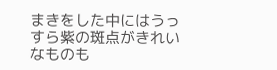まきをした中にはうっすら紫の斑点がきれいなものも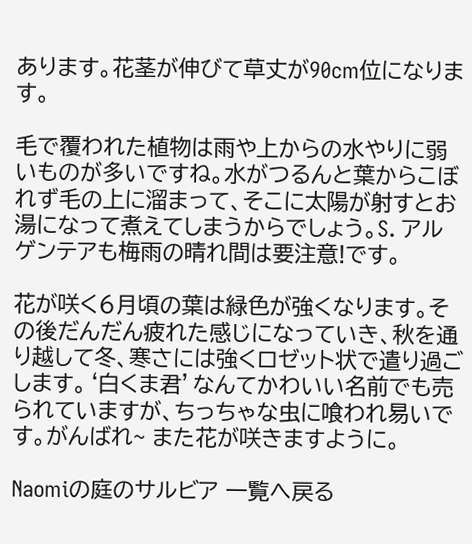あります。花茎が伸びて草丈が90cm位になります。

毛で覆われた植物は雨や上からの水やりに弱いものが多いですね。水がつるんと葉からこぼれず毛の上に溜まって、そこに太陽が射すとお湯になって煮えてしまうからでしょう。S. アルゲンテアも梅雨の晴れ間は要注意!です。

花が咲く6月頃の葉は緑色が強くなります。その後だんだん疲れた感じになっていき、秋を通り越して冬、寒さには強くロゼット状で遣り過ごします。‘白くま君’なんてかわいい名前でも売られていますが、ちっちゃな虫に喰われ易いです。がんばれ~ また花が咲きますように。

Naomiの庭のサルビア 一覧へ戻る